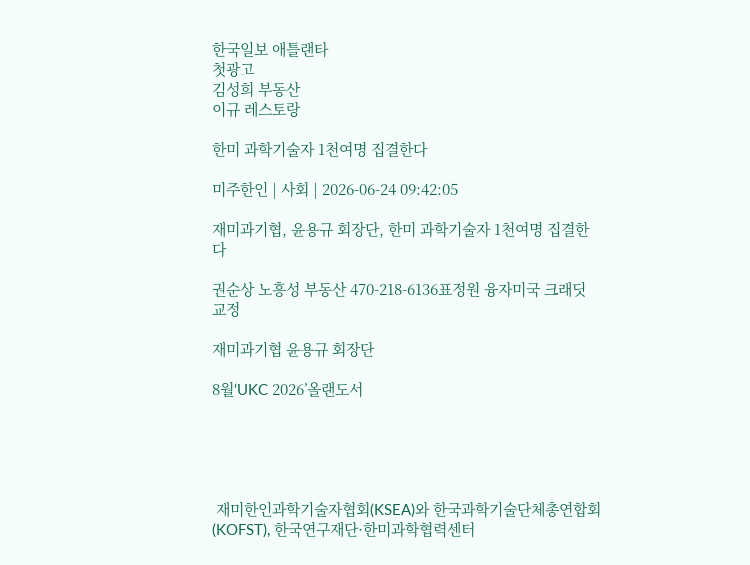한국일보 애틀랜타
첫광고
김성희 부동산
이규 레스토랑

한미 과학기술자 1천여명 집결한다

미주한인 | 사회 | 2026-06-24 09:42:05

재미과기협, 윤용규 회장단, 한미 과학기술자 1천여명 집결한다

권순상 노흥성 부동산 470-218-6136표정원 융자미국 크래딧 교정

재미과기협 윤용규 회장단

8월‘UKC 2026’올랜도서





 재미한인과학기술자협회(KSEA)와 한국과학기술단체총연합회(KOFST), 한국연구재단·한미과학협력센터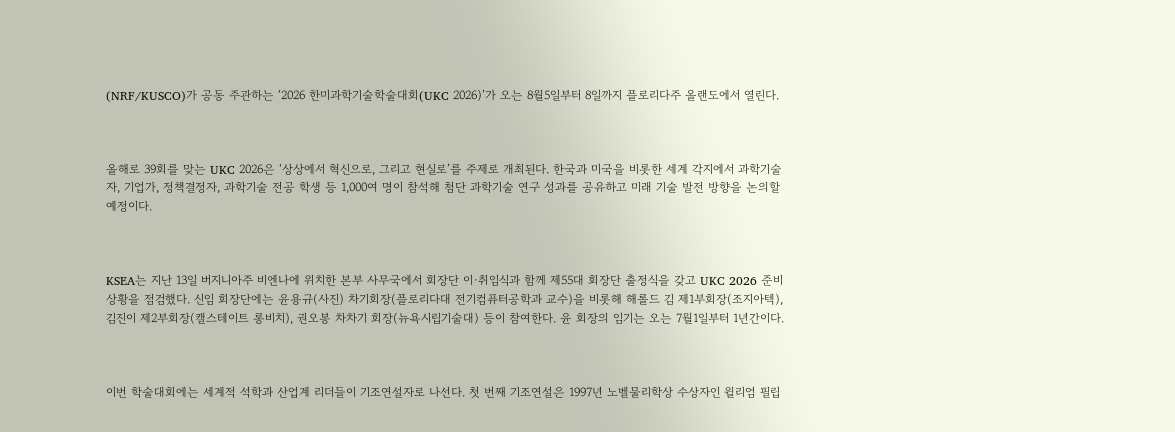(NRF/KUSCO)가 공동 주관하는 ‘2026 한미과학기술학술대회(UKC 2026)’가 오는 8월5일부터 8일까지 플로리다주 올랜도에서 열린다.



올해로 39회를 맞는 UKC 2026은 ‘상상에서 혁신으로, 그리고 현실로’를 주제로 개최된다. 한국과 미국을 비롯한 세계 각지에서 과학기술자, 기업가, 정책결정자, 과학기술 전공 학생 등 1,000여 명이 참석해 첨단 과학기술 연구 성과를 공유하고 미래 기술 발전 방향을 논의할 예정이다.



KSEA는 지난 13일 버지니아주 비엔나에 위치한 본부 사무국에서 회장단 이·취임식과 함께 제55대 회장단 출정식을 갖고 UKC 2026 준비 상황을 점검했다. 신임 회장단에는 윤용규(사진) 차기회장(플로리다대 전기컴퓨터공학과 교수)을 비롯해 해롤드 김 제1부회장(조지아텍), 김진이 제2부회장(캘스테이트 롱비치), 권오봉 차차기 회장(뉴욕시립기술대) 등이 참여한다. 윤 회장의 임기는 오는 7월1일부터 1년간이다.



이번 학술대회에는 세계적 석학과 산업계 리더들이 기조연설자로 나선다. 첫 번째 기조연설은 1997년 노벨물리학상 수상자인 윌리엄 필립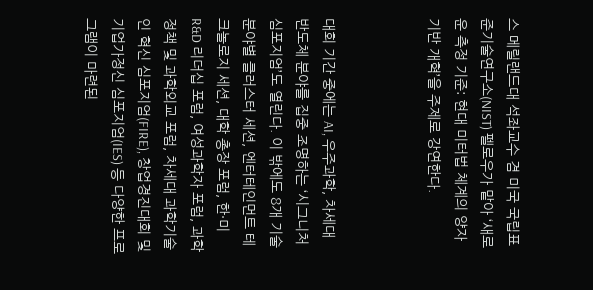스 메릴랜드대 석좌교수 겸 미국 국립표준기술연구소(NIST) 펠로우가 맡아 ‘새로운 측정 기준: 현대 미터법 체계의 양자 기반 개혁’을 주제로 강연한다.



대회 기간 중에는 AI, 우주과학, 차세대 반도체 분야를 집중 조명하는 ‘시그니처 심포지엄’도 열린다. 이 밖에도 8개 기술 분야별 클러스터 세션, 엔터테인먼트 테크놀로지 세션, 대학 총장 포럼, 한·미 R&D 리더십 포럼, 여성과학자 포럼, 과학정책 및 과학외교 포럼, 차세대 과학기술인 혁신 심포지엄(FIRE), 창업경진대회 및 기업가정신 심포지엄(IES) 등 다양한 프로그램이 마련된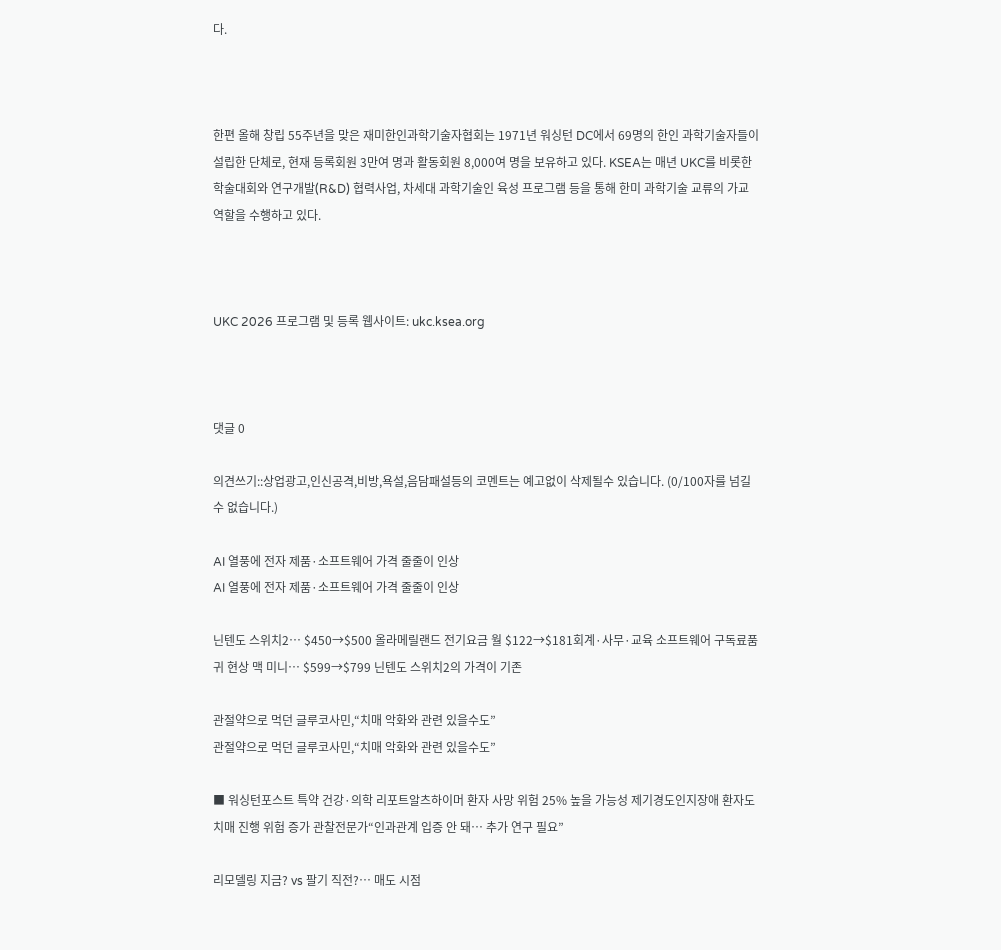다.



한편 올해 창립 55주년을 맞은 재미한인과학기술자협회는 1971년 워싱턴 DC에서 69명의 한인 과학기술자들이 설립한 단체로, 현재 등록회원 3만여 명과 활동회원 8,000여 명을 보유하고 있다. KSEA는 매년 UKC를 비롯한 학술대회와 연구개발(R&D) 협력사업, 차세대 과학기술인 육성 프로그램 등을 통해 한미 과학기술 교류의 가교 역할을 수행하고 있다.



UKC 2026 프로그램 및 등록 웹사이트: ukc.ksea.org



댓글 0

의견쓰기::상업광고,인신공격,비방,욕설,음담패설등의 코멘트는 예고없이 삭제될수 있습니다. (0/100자를 넘길 수 없습니다.)

AI 열풍에 전자 제품·소프트웨어 가격 줄줄이 인상
AI 열풍에 전자 제품·소프트웨어 가격 줄줄이 인상

닌텐도 스위치2… $450→$500 올라메릴랜드 전기요금 월 $122→$181회계·사무·교육 소프트웨어 구독료품귀 현상 맥 미니… $599→$799 닌텐도 스위치2의 가격이 기존

관절약으로 먹던 글루코사민,“치매 악화와 관련 있을수도”
관절약으로 먹던 글루코사민,“치매 악화와 관련 있을수도”

■ 워싱턴포스트 특약 건강·의학 리포트알츠하이머 환자 사망 위험 25% 높을 가능성 제기경도인지장애 환자도 치매 진행 위험 증가 관찰전문가“인과관계 입증 안 돼… 추가 연구 필요”

리모델링 지금? vs 팔기 직전?… 매도 시점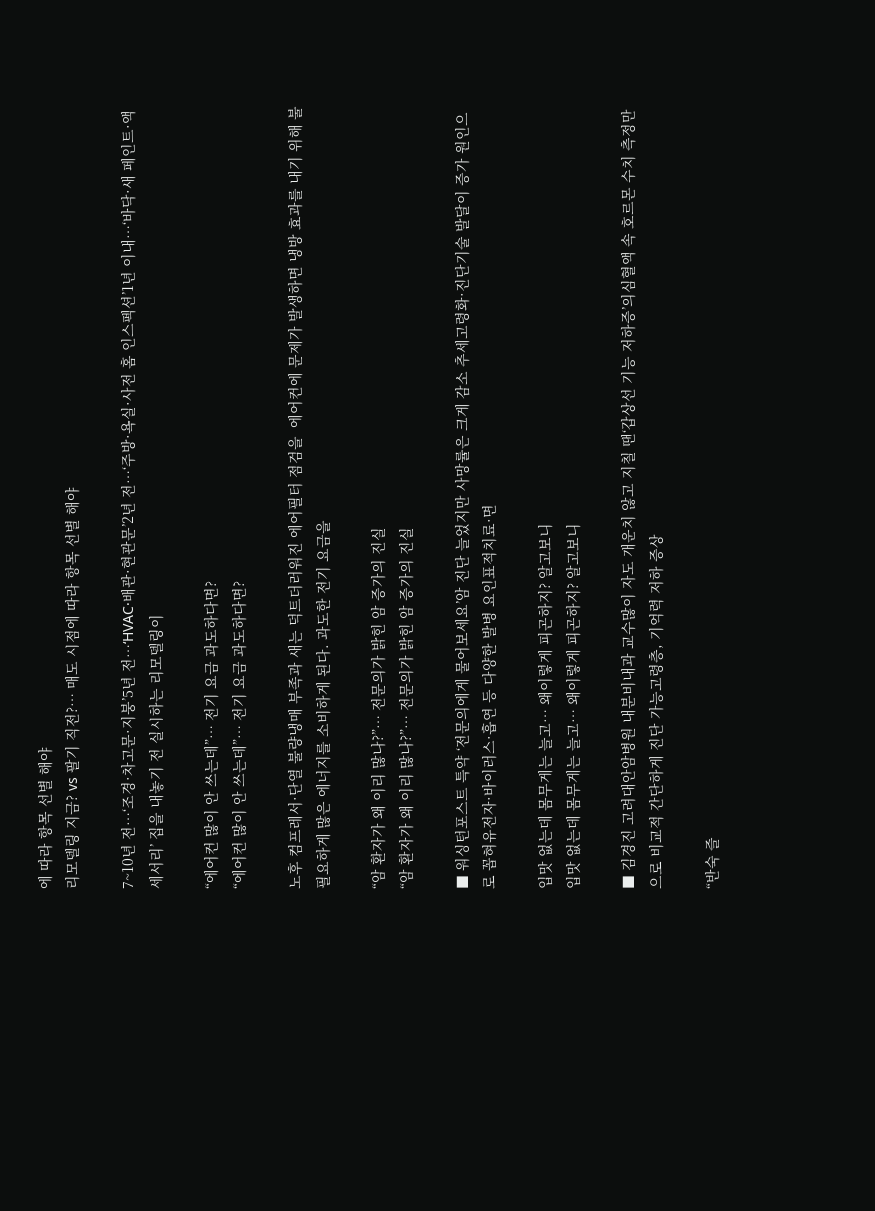에 따라 항목 선별 해야
리모델링 지금? vs 팔기 직전?… 매도 시점에 따라 항목 선별 해야

7~10년 전…‘조경·차고문·지붕’5년 전…‘HVAC·배관·현관문’2년 전…‘주방·욕실·사전 홈 인스펙션’1년 이내…‘바닥·새 페인트·액세서리’ 집을 내놓기 전 실시하는 리모델링이

“에어컨 많이 안 쓰는데”… 전기 요금 과도하다면?
“에어컨 많이 안 쓰는데”… 전기 요금 과도하다면?

노후 컴프레서·단열 불량냉매 부족과 새는 덕트더러워진 에어필터 점검을  에어컨에 문제가 발생하면 냉방 효과를 내기 위해 불필요하게 많은 에너지를 소비하게 된다. 과도한 전기 요금을

“암 환자가 왜 이리 많나?”… 전문의가 밝힌 암 증가의 진실
“암 환자가 왜 이리 많나?”… 전문의가 밝힌 암 증가의 진실

■ 워싱턴포스트 특약 ‘전문의에게 물어보세요’암 진단 늘었지만 사망률은 크게 감소 추세고령화·진단기술 발달이 증가 원인으로 꼽혀유전자·바이러스·흡연 등 다양한 발병 요인표적치료·면

입맛 없는데 몸무게는 늘고… 왜이렇게 피곤하지? 알고보니
입맛 없는데 몸무게는 늘고… 왜이렇게 피곤하지? 알고보니

■ 김경진 고려대안암병원 내분비내과 교수많이 자도 개운치 않고 지칠 땐‘갑상선 기능 저하증’의심혈액 속 호르몬 수치 측정만으로 비교적 간단하게 진단 가능고령층, 기억력 저하 증상

“반숙 즐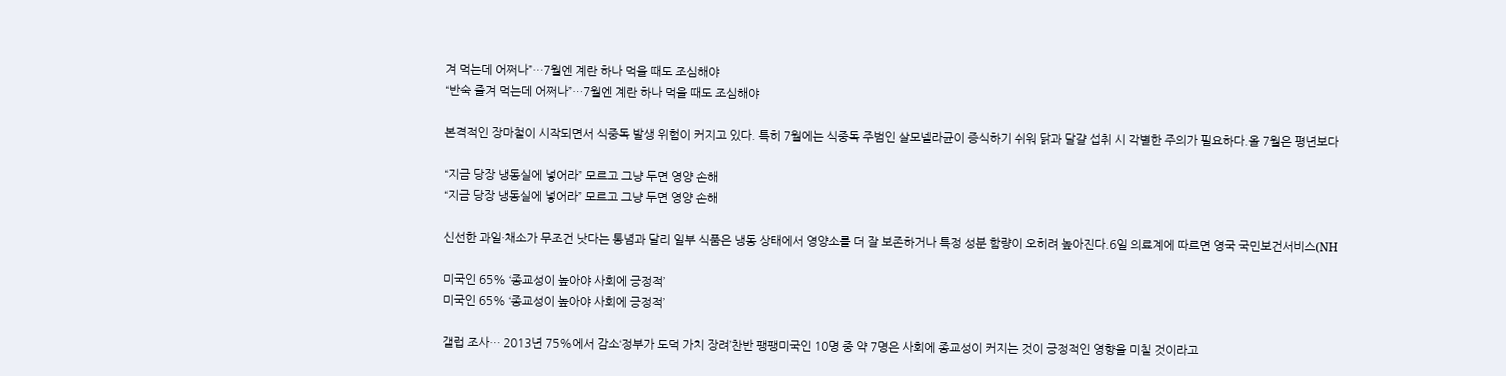겨 먹는데 어쩌나”…7월엔 계란 하나 먹을 때도 조심해야
“반숙 즐겨 먹는데 어쩌나”…7월엔 계란 하나 먹을 때도 조심해야

본격적인 장마철이 시작되면서 식중독 발생 위험이 커지고 있다. 특히 7월에는 식중독 주범인 살모넬라균이 증식하기 쉬워 닭과 달걀 섭취 시 각별한 주의가 필요하다.올 7월은 평년보다

“지금 당장 냉동실에 넣어라” 모르고 그냥 두면 영양 손해
“지금 당장 냉동실에 넣어라” 모르고 그냥 두면 영양 손해

신선한 과일·채소가 무조건 낫다는 통념과 달리 일부 식품은 냉동 상태에서 영양소를 더 잘 보존하거나 특정 성분 함량이 오히려 높아진다.6일 의료계에 따르면 영국 국민보건서비스(NH

미국인 65% ‘종교성이 높아야 사회에 긍정적’
미국인 65% ‘종교성이 높아야 사회에 긍정적’

갤럽 조사… 2013년 75%에서 감소‘정부가 도덕 가치 장려’찬반 팽팽미국인 10명 중 약 7명은 사회에 종교성이 커지는 것이 긍정적인 영향을 미칠 것이라고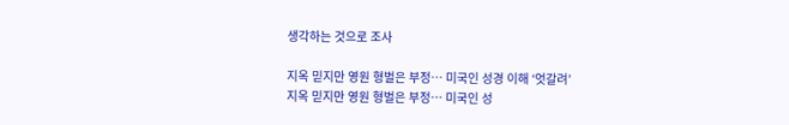생각하는 것으로 조사

지옥 믿지만 영원 형벌은 부정… 미국인 성경 이해 ‘엇갈려’
지옥 믿지만 영원 형벌은 부정… 미국인 성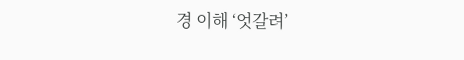경 이해 ‘엇갈려’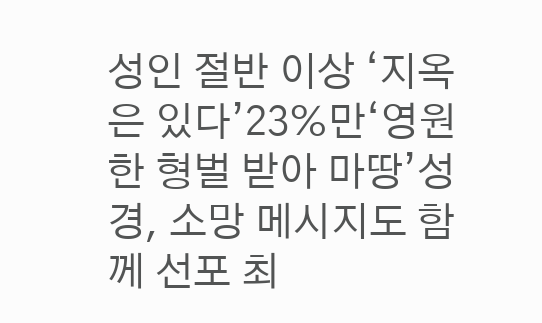성인 절반 이상 ‘지옥은 있다’23%만‘영원한 형벌 받아 마땅’성경, 소망 메시지도 함께 선포 최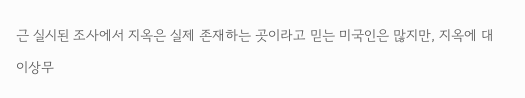근 실시된 조사에서 지옥은 실제 존재하는 곳이라고 믿는 미국인은 많지만, 지옥에 대

이상무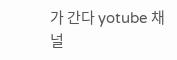가 간다 yotube 채널